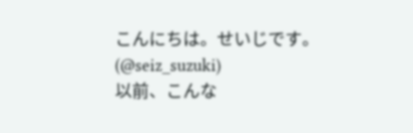こんにちは。せいじです。(@seiz_suzuki)
以前、こんな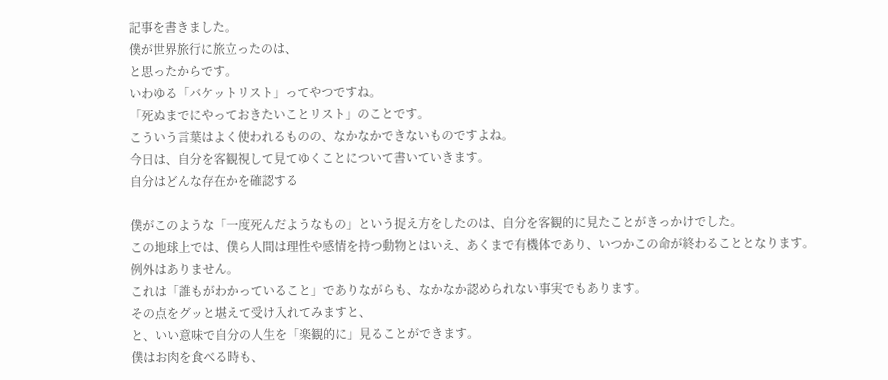記事を書きました。
僕が世界旅行に旅立ったのは、
と思ったからです。
いわゆる「バケットリスト」ってやつですね。
「死ぬまでにやっておきたいことリスト」のことです。
こういう言葉はよく使われるものの、なかなかできないものですよね。
今日は、自分を客観視して見てゆくことについて書いていきます。
自分はどんな存在かを確認する

僕がこのような「一度死んだようなもの」という捉え方をしたのは、自分を客観的に見たことがきっかけでした。
この地球上では、僕ら人間は理性や感情を持つ動物とはいえ、あくまで有機体であり、いつかこの命が終わることとなります。
例外はありません。
これは「誰もがわかっていること」でありながらも、なかなか認められない事実でもあります。
その点をグッと堪えて受け入れてみますと、
と、いい意味で自分の人生を「楽観的に」見ることができます。
僕はお肉を食べる時も、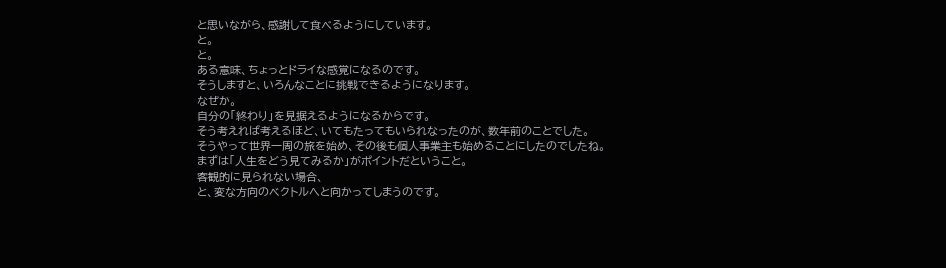と思いながら、感謝して食べるようにしています。
と。
と。
ある意味、ちょっとドライな感覚になるのです。
そうしますと、いろんなことに挑戦できるようになります。
なぜか。
自分の「終わり」を見据えるようになるからです。
そう考えれば考えるほど、いてもたってもいられなったのが、数年前のことでした。
そうやって世界一周の旅を始め、その後も個人事業主も始めることにしたのでしたね。
まずは「人生をどう見てみるか」がポイントだということ。
客観的に見られない場合、
と、変な方向のベクトルへと向かってしまうのです。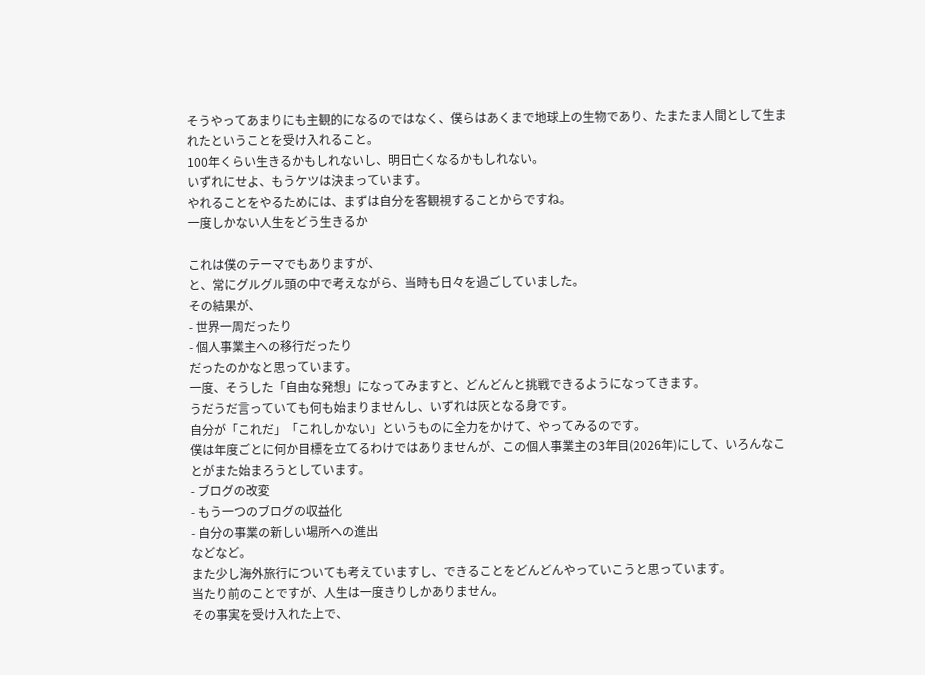そうやってあまりにも主観的になるのではなく、僕らはあくまで地球上の生物であり、たまたま人間として生まれたということを受け入れること。
100年くらい生きるかもしれないし、明日亡くなるかもしれない。
いずれにせよ、もうケツは決まっています。
やれることをやるためには、まずは自分を客観視することからですね。
一度しかない人生をどう生きるか

これは僕のテーマでもありますが、
と、常にグルグル頭の中で考えながら、当時も日々を過ごしていました。
その結果が、
- 世界一周だったり
- 個人事業主への移行だったり
だったのかなと思っています。
一度、そうした「自由な発想」になってみますと、どんどんと挑戦できるようになってきます。
うだうだ言っていても何も始まりませんし、いずれは灰となる身です。
自分が「これだ」「これしかない」というものに全力をかけて、やってみるのです。
僕は年度ごとに何か目標を立てるわけではありませんが、この個人事業主の3年目(2026年)にして、いろんなことがまた始まろうとしています。
- ブログの改変
- もう一つのブログの収益化
- 自分の事業の新しい場所への進出
などなど。
また少し海外旅行についても考えていますし、できることをどんどんやっていこうと思っています。
当たり前のことですが、人生は一度きりしかありません。
その事実を受け入れた上で、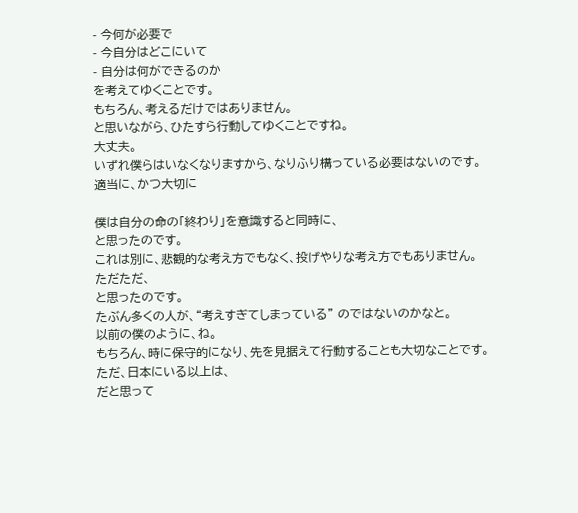- 今何が必要で
- 今自分はどこにいて
- 自分は何ができるのか
を考えてゆくことです。
もちろん、考えるだけではありません。
と思いながら、ひたすら行動してゆくことですね。
大丈夫。
いずれ僕らはいなくなりますから、なりふり構っている必要はないのです。
適当に、かつ大切に

僕は自分の命の「終わり」を意識すると同時に、
と思ったのです。
これは別に、悲観的な考え方でもなく、投げやりな考え方でもありません。
ただただ、
と思ったのです。
たぶん多くの人が、“考えすぎてしまっている” のではないのかなと。
以前の僕のように、ね。
もちろん、時に保守的になり、先を見据えて行動することも大切なことです。
ただ、日本にいる以上は、
だと思って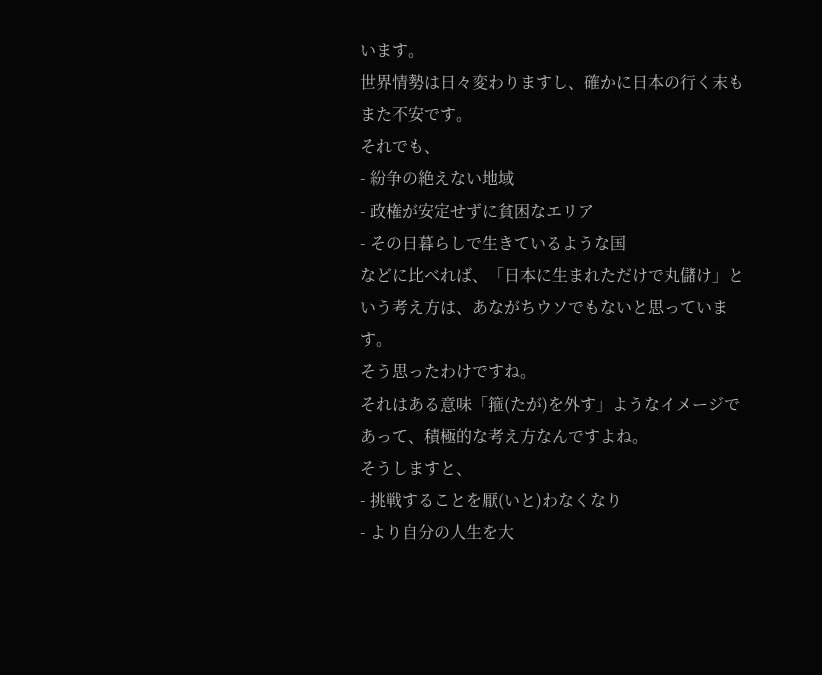います。
世界情勢は日々変わりますし、確かに日本の行く末もまた不安です。
それでも、
- 紛争の絶えない地域
- 政権が安定せずに貧困なエリア
- その日暮らしで生きているような国
などに比べれば、「日本に生まれただけで丸儲け」という考え方は、あながちウソでもないと思っています。
そう思ったわけですね。
それはある意味「箍(たが)を外す」ようなイメージであって、積極的な考え方なんですよね。
そうしますと、
- 挑戦することを厭(いと)わなくなり
- より自分の人生を大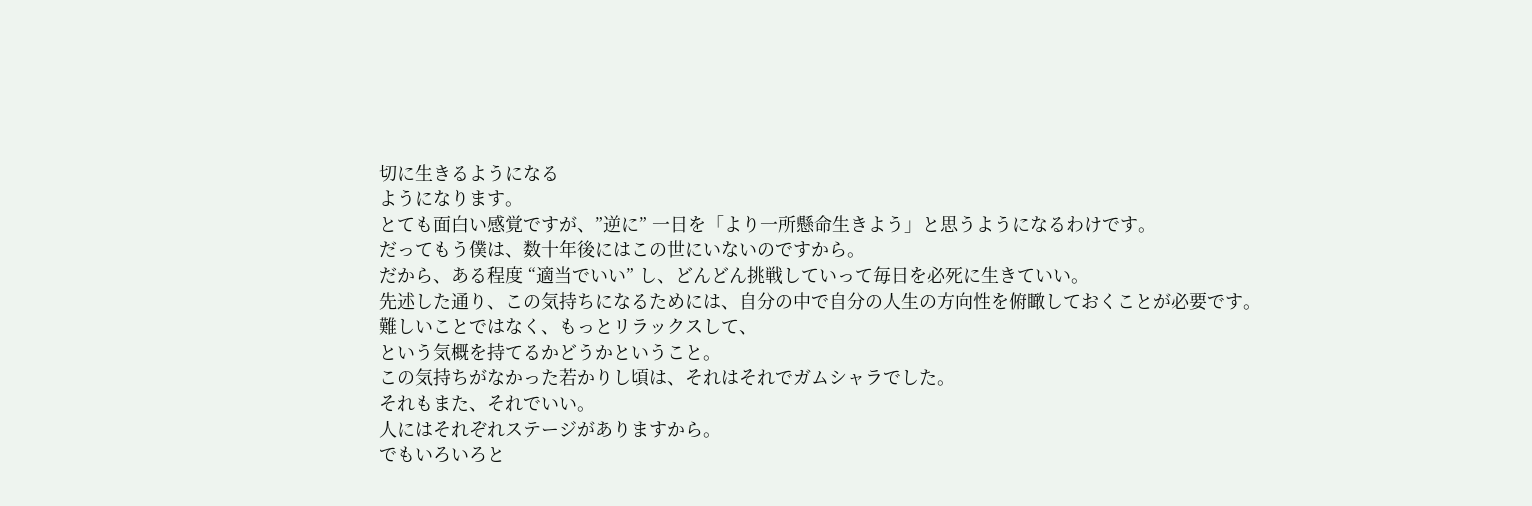切に生きるようになる
ようになります。
とても面白い感覚ですが、”逆に” 一日を「より一所懸命生きよう」と思うようになるわけです。
だってもう僕は、数十年後にはこの世にいないのですから。
だから、ある程度 “適当でいい” し、どんどん挑戦していって毎日を必死に生きていい。
先述した通り、この気持ちになるためには、自分の中で自分の人生の方向性を俯瞰しておくことが必要です。
難しいことではなく、もっとリラックスして、
という気概を持てるかどうかということ。
この気持ちがなかった若かりし頃は、それはそれでガムシャラでした。
それもまた、それでいい。
人にはそれぞれステージがありますから。
でもいろいろと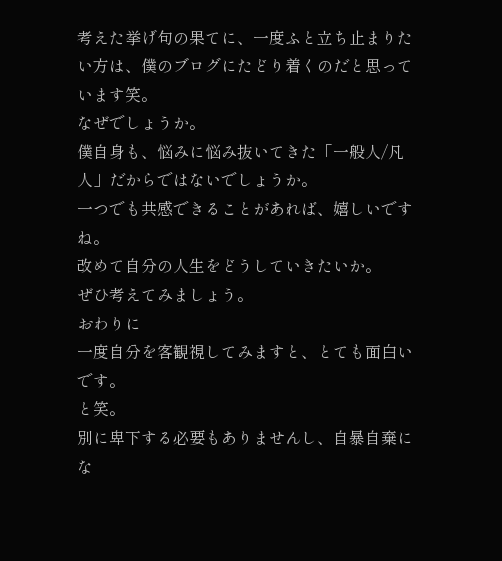考えた挙げ句の果てに、一度ふと立ち止まりたい方は、僕のブログにたどり着くのだと思っています笑。
なぜでしょうか。
僕自身も、悩みに悩み抜いてきた「一般人/凡人」だからではないでしょうか。
一つでも共感できることがあれば、嬉しいですね。
改めて自分の人生をどうしていきたいか。
ぜひ考えてみましょう。
おわりに
一度自分を客観視してみますと、とても面白いです。
と笑。
別に卑下する必要もありませんし、自暴自棄にな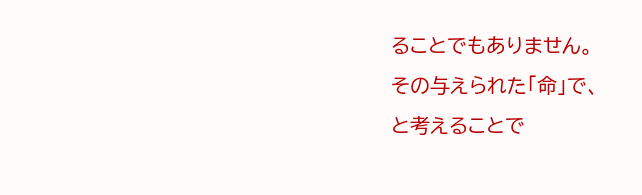ることでもありません。
その与えられた「命」で、
と考えることで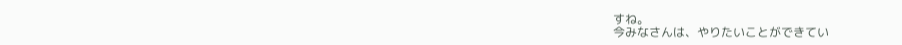すね。
今みなさんは、やりたいことができてい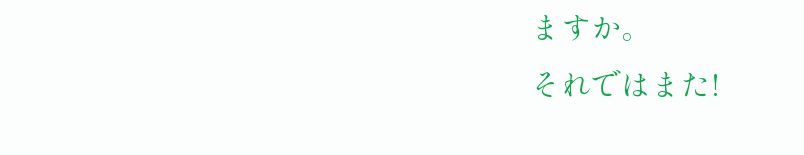ますか。
それではまた!